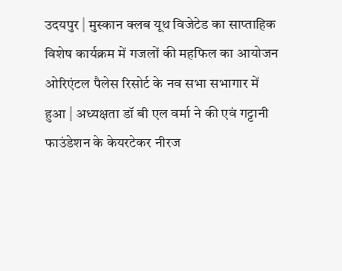उदयपुर | मुस्कान क्लब यूथ विजेटेड का साप्ताहिक विशेष कार्यक्रम में गजलों की महफिल का आयोजन ओरिएंटल पैलेस रिसोर्ट के नव सभा सभागार में हुआ | अध्यक्षता डॉ बी एल वर्मा ने की एवं गट्टानी फाउंडेशन के केयरटेकर नीरज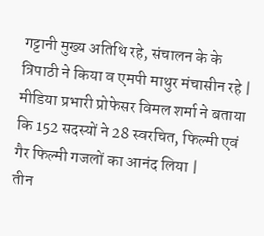गट्टानी मुख्य अतिथि रहे, संचालन के के त्रिपाठी ने किया व एमपी माथुर मंचासीन रहे |
मीडिया प्रभारी प्रोफेसर विमल शर्मा ने बताया कि 152 सदस्यों ने 28 स्वरचित, फिल्मी एवं गैर फिल्मी गजलों का आनंद लिया |
तीन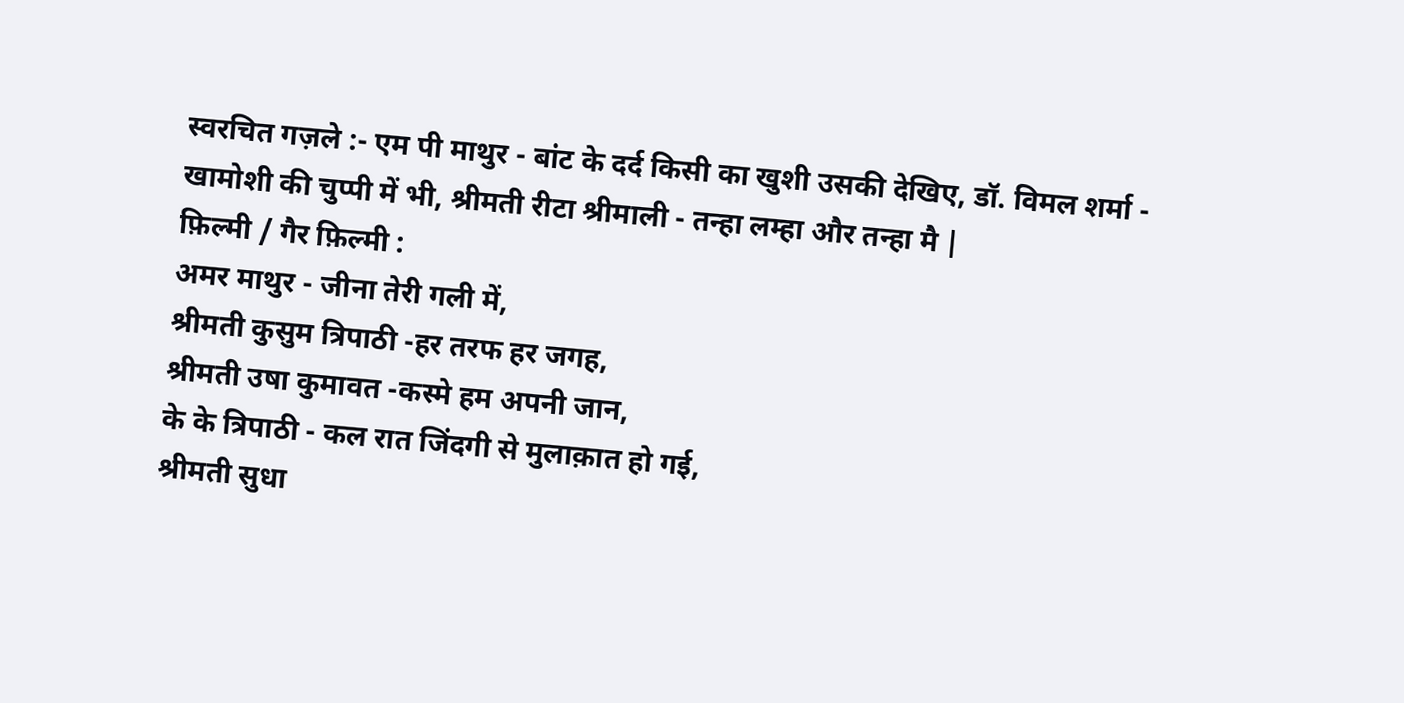स्वरचित गज़ले :- एम पी माथुर - बांट के दर्द किसी का खुशी उसकी देखिए, डॉ. विमल शर्मा - खामोशी की चुप्पी में भी, श्रीमती रीटा श्रीमाली - तन्हा लम्हा और तन्हा मै |
फ़िल्मी / गैर फ़िल्मी :
अमर माथुर - जीना तेरी गली में,
श्रीमती कुसुम त्रिपाठी -हर तरफ हर जगह,
श्रीमती उषा कुमावत -कस्मे हम अपनी जान,
के के त्रिपाठी - कल रात जिंदगी से मुलाक़ात हो गई,
श्रीमती सुधा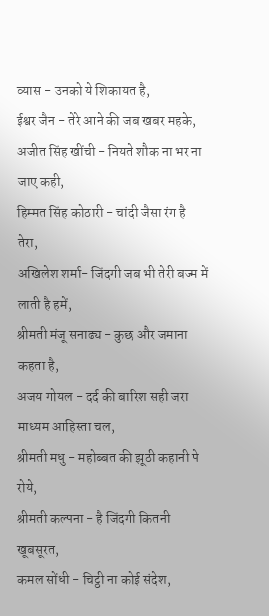व्यास - उनको ये शिकायत है,
ईश्वर जैन - तेरे आने की जब खबर महके,
अजीत सिंह खींची - नियते शौक ना भर ना जाए कही,
हिम्मत सिंह कोठारी - चांदी जैसा रंग है तेरा,
अखिलेश शर्मा- जिंदगी जब भी तेरी बज्म में लाती है हमें,
श्रीमती मंजू सनाढ्य - कुछ और जमाना कहता है,
अजय गोयल - दर्द की बारिश सही जरा माध्यम आहिस्ता चल,
श्रीमती मधु - महोब्बत की झूठी कहानी पे रोये,
श्रीमती कल्पना - है जिंदगी कितनी खूबसूरत,
कमल सोंधी - चिट्ठी ना कोई संदेश,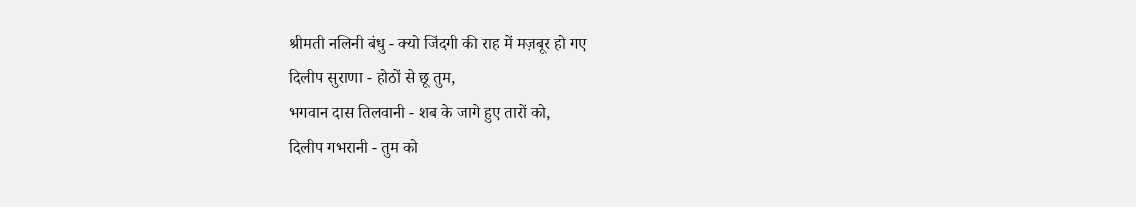श्रीमती नलिनी बंधु - क्यो जिंदगी की राह में मज़बूर हो गए
दिलीप सुराणा - होठों से छू तुम,
भगवान दास तिलवानी - शब के जागे हुए तारों को,
दिलीप गभरानी - तुम को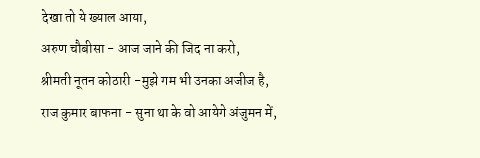देखा तो ये ख्याल आया,
अरुण चौबीसा - आज जाने की जिद ना करो,
श्रीमती नूतन कोठारी -मुझे गम भी उनका अजीज है,
राज कुमार बाफना - सुना था के वो आयेगे अंजुमन में,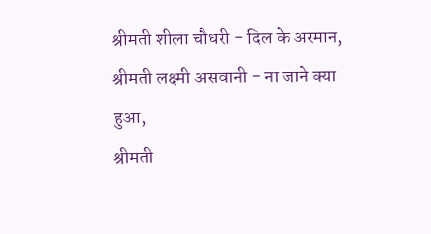श्रीमती शीला चौधरी - दिल के अरमान,
श्रीमती लक्ष्मी असवानी - ना जाने क्या हुआ,
श्रीमती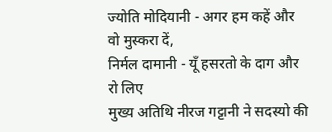ज्योति मोदियानी - अगर हम कहें और वो मुस्करा दें,
निर्मल दामानी - यूँ हसरतो के दाग और रो लिए
मुख्य अतिथि नीरज गट्टानी ने सदस्यो की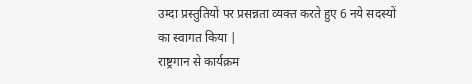उम्दा प्रस्तुतियों पर प्रसन्नता व्यक्त करते हुए 6 नये सदस्यों का स्वागत किया |
राष्ट्रगान से कार्यक्रम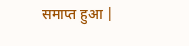समाप्त हुआ |